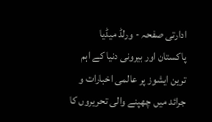ادارتی صفحہ - ورلڈ میڈیا
پاکستان اور بیرونی دنیا کے اہم ترین ایشوز پر عالمی اخبارات و جرائد میں چھپنے والی تحریروں کا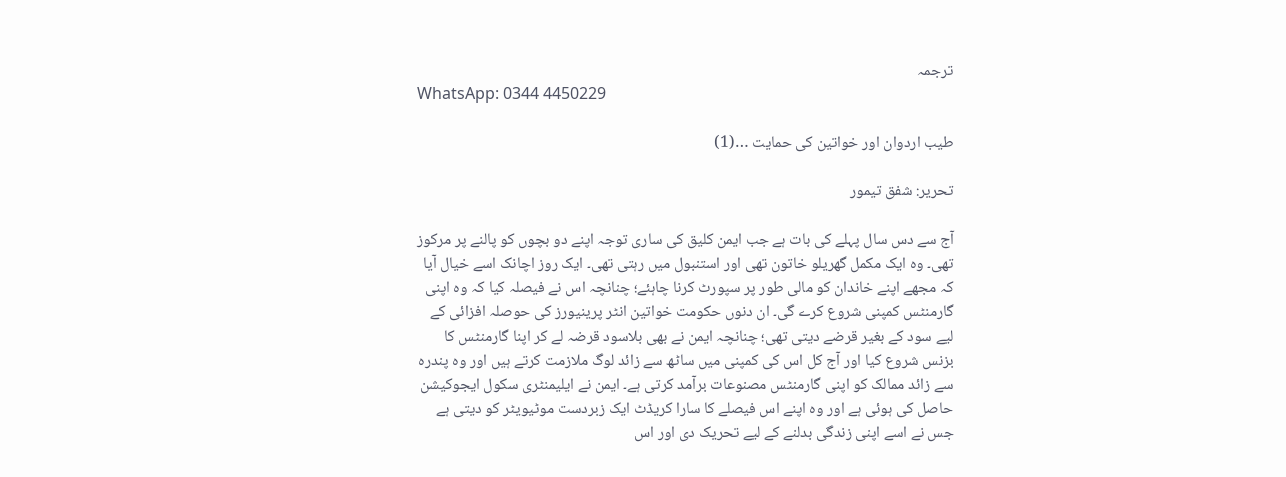ترجمہ
WhatsApp: 0344 4450229

طیب اردوان اور خواتین کی حمایت …(1)

تحریر: شفق تیمور

آج سے دس سال پہلے کی بات ہے جب ایمن کلیق کی ساری توجہ اپنے دو بچوں کو پالنے پر مرکوز تھی۔ وہ ایک مکمل گھریلو خاتون تھی اور استنبول میں رہتی تھی۔ ایک روز اچانک اسے خیال آیا کہ مجھے اپنے خاندان کو مالی طور پر سپورٹ کرنا چاہئے؛ چنانچہ اس نے فیصلہ کیا کہ وہ اپنی گارمنٹس کمپنی شروع کرے گی۔ ان دنوں حکومت خواتین انٹر پرینیورز کی حوصلہ افزائی کے لیے سود کے بغیر قرضے دیتی تھی؛ چنانچہ ایمن نے بھی بلاسود قرضہ لے کر اپنا گارمنٹس کا بزنس شروع کیا اور آج کل اس کی کمپنی میں ساٹھ سے زائد لوگ ملازمت کرتے ہیں اور وہ پندرہ سے زائد ممالک کو اپنی گارمنٹس مصنوعات برآمد کرتی ہے۔ ایمن نے ایلیمنٹری سکول ایجوکیشن حاصل کی ہوئی ہے اور وہ اپنے اس فیصلے کا سارا کریڈٹ ایک زبردست موٹیویٹر کو دیتی ہے جس نے اسے اپنی زندگی بدلنے کے لیے تحریک دی اور اس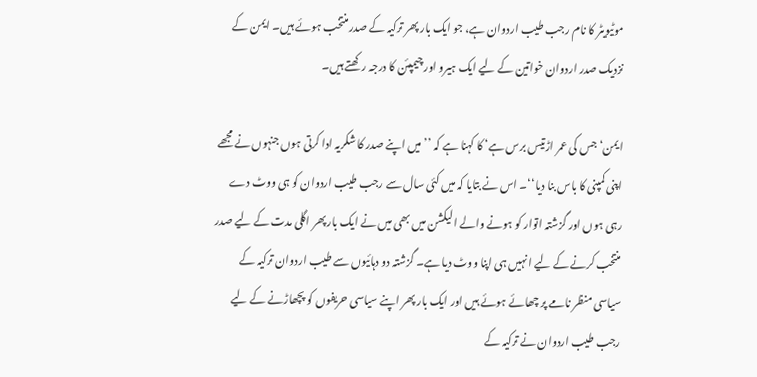موٹیویٹر کا نام رجب طیب اردوان ہے، جو ایک بار پھر ترکیہ کے صدر منتخب ہوئے ہیں۔ ایمن کے نزدیک صدر اردوان خواتین کے لیے ایک ہیرو اور چیمپئن کا درجہ رکھتے ہیں۔

ایمن‘ جس کی عمر اڑتیس برس ہے‘ کا کہنا ہے کہ ’’میں اپنے صدر کا شکریہ ادا کرتی ہوں جنہوں نے مجھے اپنی کمپنی کا باس بنا دیا‘‘۔ اس نے بتایا کہ میں کئی سال سے رجب طیب اردوان کو ہی ووٹ دے رہی ہوں اور گزشتہ اتوار کو ہونے والے الیکشن میں بھی میں نے ایک بار پھر اگلی مدت کے لیے صدر منتخب کرنے کے لیے انہیں ہی اپنا ووٹ دیا ہے۔ گزشتہ دو دہائیوں سے طیب اردوان ترکیہ کے سیاسی منظر نامے پر چھائے ہوئے ہیں اور ایک بار پھر اپنے سیاسی حریفوں کو پچھاڑنے کے لیے رجب طیب اردوان نے ترکیہ کے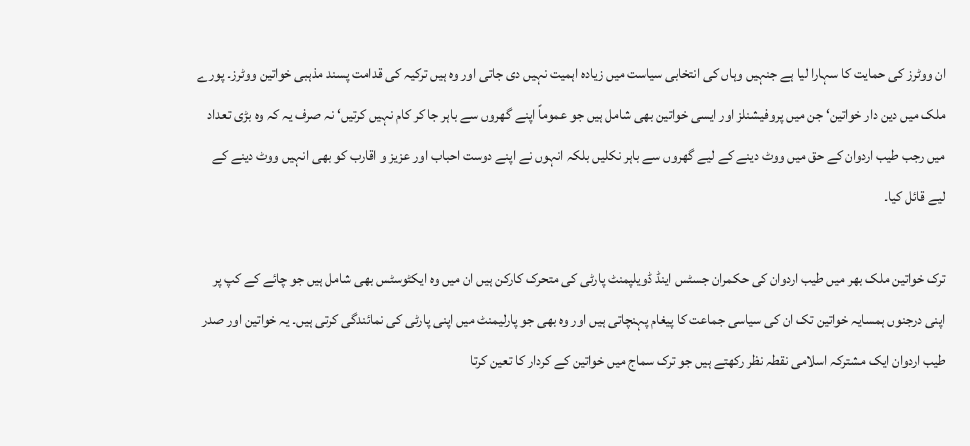ان ووٹرز کی حمایت کا سہارا لیا ہے جنہیں وہاں کی انتخابی سیاست میں زیادہ اہمیت نہیں دی جاتی اور وہ ہیں ترکیہ کی قدامت پسند مذہبی خواتین ووٹرز۔ پورے ملک میں دین دار خواتین‘ جن میں پروفیشنلز اور ایسی خواتین بھی شامل ہیں جو عموماً اپنے گھروں سے باہر جا کر کام نہیں کرتیں‘ نہ صرف یہ کہ وہ بڑی تعداد میں رجب طیب اردوان کے حق میں ووٹ دینے کے لیے گھروں سے باہر نکلیں بلکہ انہوں نے اپنے دوست احباب اور عزیز و اقارب کو بھی انہیں ووٹ دینے کے لیے قائل کیا۔

ترک خواتین ملک بھر میں طیب اردوان کی حکمران جسٹس اینڈ ڈویلپمنٹ پارٹی کی متحرک کارکن ہیں ان میں وہ ایکٹوسٹس بھی شامل ہیں جو چائے کے کپ پر اپنی درجنوں ہمسایہ خواتین تک ان کی سیاسی جماعت کا پیغام پہنچاتی ہیں اور وہ بھی جو پارلیمنٹ میں اپنی پارٹی کی نمائندگی کرتی ہیں۔ یہ خواتین اور صدر طیب اردوان ایک مشترکہ اسلامی نقطہ نظر رکھتے ہیں جو ترک سماج میں خواتین کے کردار کا تعین کرتا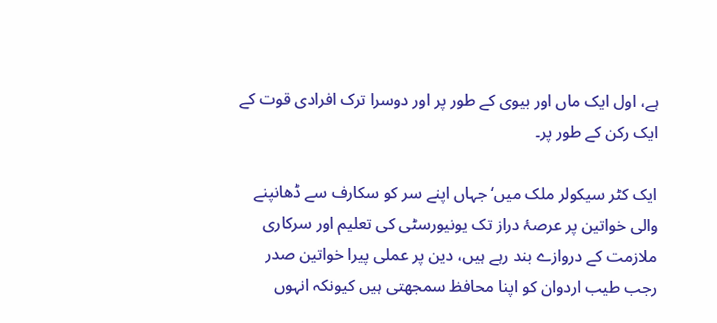ہے، اول ایک ماں اور بیوی کے طور پر اور دوسرا ترک افرادی قوت کے ایک رکن کے طور پر۔

ایک کٹر سیکولر ملک میں‘ جہاں اپنے سر کو سکارف سے ڈھانپنے والی خواتین پر عرصۂ دراز تک یونیورسٹی کی تعلیم اور سرکاری ملازمت کے دروازے بند رہے ہیں، دین پر عملی پیرا خواتین صدر رجب طیب اردوان کو اپنا محافظ سمجھتی ہیں کیونکہ انہوں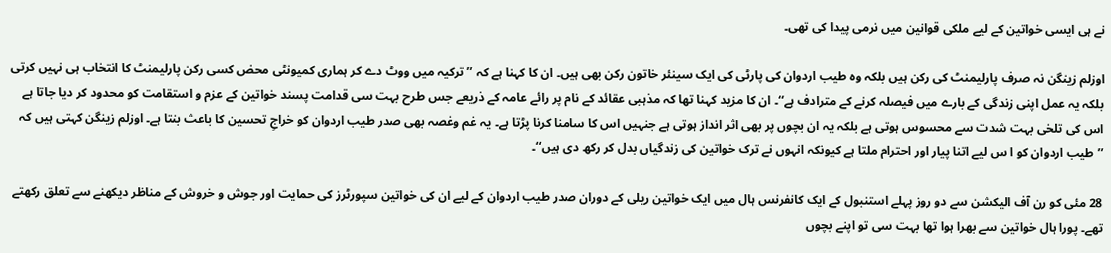نے ہی ایسی خواتین کے لیے ملکی قوانین میں نرمی پیدا کی تھی۔

اوزلم زینگن نہ صرف پارلیمنٹ کی رکن ہیں بلکہ وہ طیب اردوان کی پارٹی کی ایک سینئر خاتون رکن بھی ہیں۔ ان کا کہنا ہے کہ ’’ترکیہ میں ووٹ دے کر ہماری کمیونٹی محض کسی رکن پارلیمنٹ کا انتخاب ہی نہیں کرتی بلکہ یہ عمل اپنی زندگی کے بارے میں فیصلہ کرنے کے مترادف ہے‘‘۔ ان کا مزید کہنا تھا کہ مذہبی عقائد کے نام پر رائے عامہ کے ذریعے جس طرح بہت سی قدامت پسند خواتین کے عزم و استقامت کو محدود کر دیا جاتا ہے اس کی تلخی بہت شدت سے محسوس ہوتی ہے بلکہ یہ ان بچوں پر بھی اثر انداز ہوتی ہے جنہیں اس کا سامنا کرنا پڑتا ہے۔ یہ غم وغصہ بھی صدر طیب اردوان کو خراجِ تحسین کا باعث بنتا ہے۔ اوزلم زینگن کہتی ہیں کہ ’’طیب اردوان کو ا س لیے اتنا پیار اور احترام ملتا ہے کیونکہ انہوں نے ترک خواتین کی زندگیاں بدل کر رکھ دی ہیں‘‘۔

28 مئی کو رن آف الیکشن سے دو روز پہلے استنبول کے ایک کانفرنس ہال میں ایک خواتین ریلی کے دوران صدر طیب اردوان کے لیے ان کی خواتین سپورٹرز کی حمایت اور جوش و خروش کے مناظر دیکھنے سے تعلق رکھتے تھے۔ پورا ہال خواتین سے بھرا ہوا تھا بہت سی تو اپنے بچوں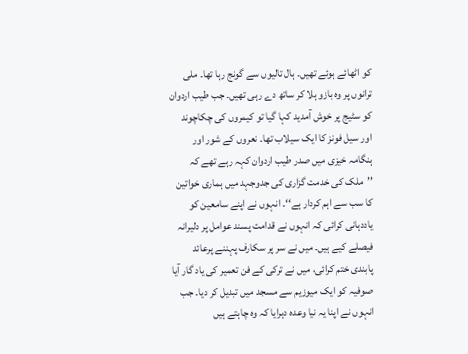کو اٹھائے ہوئے تھیں۔ ہال تالیوں سے گونج رہا تھا۔ ملی ترانوں پر وہ بازو ہلا کر ساتھ دے رہی تھیں۔ جب طیب اردوان کو سٹیج پر خوش آمدید کہا گیا تو کیمروں کی چکاچوند اور سیل فونز کا ایک سیلاب تھا۔ نعروں کے شور اور ہنگامہ خیزی میں صدر طیب اردوان کہہ رہے تھے کہ ’’ملک کی خدمت گزاری کی جدوجہد میں ہماری خواتین کا سب سے اہم کردار ہے‘‘۔ انہوں نے اپنے سامعین کو یاددہانی کرائی کہ انہوں نے قدامت پسند عوامل پر دلیرانہ فیصلے کیے ہیں۔ میں نے سر پر سکارف پہننے پرعائد پابندی ختم کرائی، میں نے ترکی کے فن تعمیر کی یاد گار آیا صوفیہ کو ایک میوزیم سے مسجد میں تبدیل کر دیا۔ جب انہوں نے اپنا یہ نیا وعدہ دہرایا کہ وہ چاہتے ہیں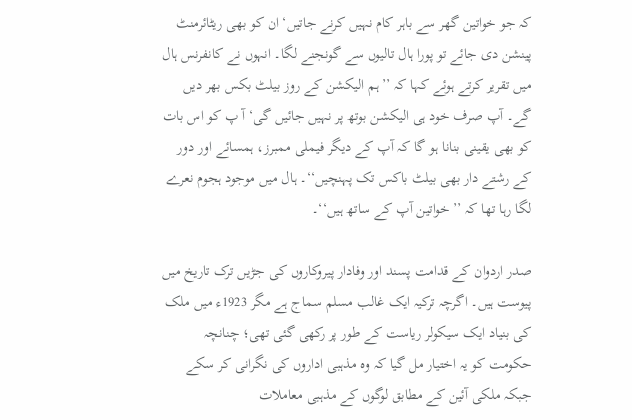کہ جو خواتین گھر سے باہر کام نہیں کرنے جاتیں‘ ان کو بھی ریٹائرمنٹ پینشن دی جائے تو پورا ہال تالیوں سے گونجنے لگا۔ انہوں نے کانفرنس ہال میں تقریر کرتے ہوئے کہا کہ ’’ہم الیکشن کے روز بیلٹ بکس بھر دیں گے۔ آپ صرف خود ہی الیکشن بوتھ پر نہیں جائیں گی‘ آ پ کو اس بات کو بھی یقینی بنانا ہو گا کہ آپ کے دیگر فیملی ممبرز، ہمسائے اور دور کے رشتے دار بھی بیلٹ باکس تک پہنچیں‘‘۔ ہال میں موجود ہجوم نعرے لگا رہا تھا کہ ’’خواتین آپ کے ساتھ ہیں‘‘۔

صدر اردوان کے قدامت پسند اور وفادار پیروکاروں کی جڑیں ترک تاریخ میں پیوست ہیں۔ اگرچہ ترکیہ ایک غالب مسلم سماج ہے مگر 1923ء میں ملک کی بنیاد ایک سیکولر ریاست کے طور پر رکھی گئی تھی؛ چنانچہ حکومت کو یہ اختیار مل گیا کہ وہ مذہبی اداروں کی نگرانی کر سکے جبکہ ملکی آئین کے مطابق لوگوں کے مذہبی معاملات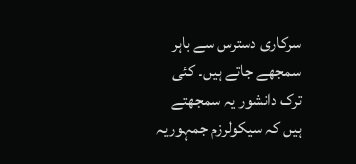سرکاری دسترس سے باہر سمجھے جاتے ہیں۔ کئی ترک دانشور یہ سمجھتے ہیں کہ سیکولرزم جمہوریہ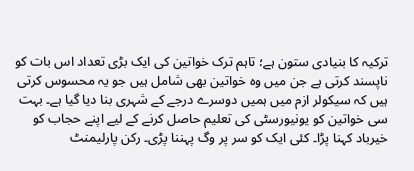ترکیہ کا بنیادی ستون ہے؛ تاہم ترک خواتین کی ایک بڑی تعداد اس بات کو ناپسند کرتی ہے جن میں وہ خواتین بھی شامل ہیں جو یہ محسوس کرتی ہیں کہ سیکولر ازم میں ہمیں دوسرے درجے کے شہری بنا دیا گیا ہے۔ بہت سی خواتین کو یونیورسٹی کی تعلیم حاصل کرنے کے لیے اپنے حجاب کو خیرباد کہنا پڑا۔ کئی ایک کو سر پر وگ پہننا پڑی۔ رکن پارلیمنٹ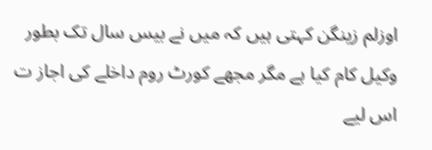اوزلم زینگن کہتی ہیں کہ میں نے بیس سال تک بطور وکیل کام کیا ہے مگر مجھے کورٹ روم داخلے کی اجاز ت اس لیے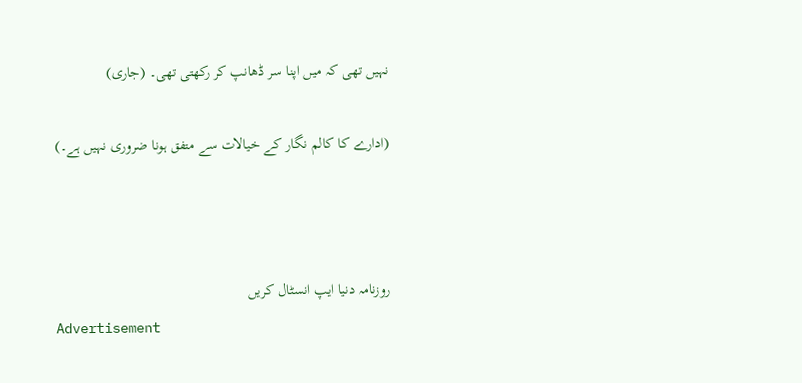نہیں تھی کہ میں اپنا سر ڈھانپ کر رکھتی تھی۔ (جاری)

(ادارے کا کالم نگار کے خیالات سے متفق ہونا ضروری نہیں ہے۔)



روزنامہ دنیا ایپ انسٹال کریں
Advertisement